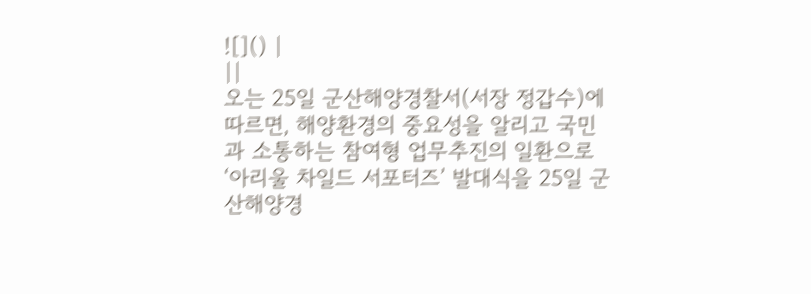![]() |
||
오는 25일 군산해양경찰서(서장 정갑수)에 따르면, 해양환경의 중요성을 알리고 국민과 소통하는 참여형 업무추진의 일환으로 ‘아리울 차일드 서포터즈’ 발대식을 25일 군산해양경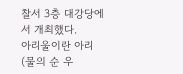찰서 3층 대강당에서 개최했다.
아리울이란 아리(물의 순 우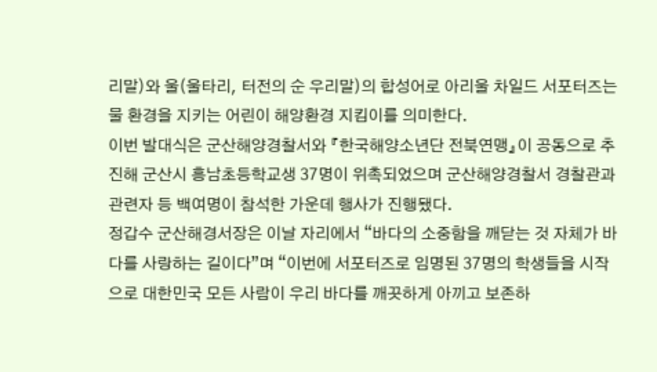리말)와 울(울타리, 터전의 순 우리말)의 합성어로 아리울 차일드 서포터즈는 물 환경을 지키는 어린이 해양환경 지킴이를 의미한다.
이번 발대식은 군산해양경찰서와 『한국해양소년단 전북연맹』이 공동으로 추진해 군산시 흥남초등학교생 37명이 위촉되었으며 군산해양경찰서 경찰관과 관련자 등 백여명이 참석한 가운데 행사가 진행됐다.
정갑수 군산해경서장은 이날 자리에서 “바다의 소중함을 깨닫는 것 자체가 바다를 사랑하는 길이다”며 “이번에 서포터즈로 임명된 37명의 학생들을 시작으로 대한민국 모든 사람이 우리 바다를 깨끗하게 아끼고 보존하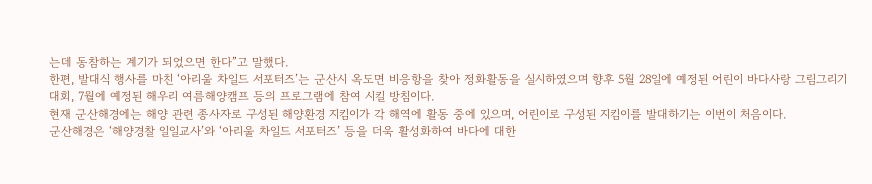는데 동참하는 계기가 되었으면 한다”고 말했다.
한편, 발대식 행사를 마친 ‘아리울 차일드 서포터즈’는 군산시 옥도면 비응항을 찾아 정화활동을 실시하였으며 향후 5월 28일에 예정된 어린이 바다사랑 그림그리기 대회, 7월에 예정된 해우리 여름해양캠프 등의 프로그램에 참여 시킬 방침이다.
현재 군산해경에는 해양 관련 종사자로 구성된 해양환경 지킴이가 각 해역에 활동 중에 있으며, 어린이로 구성된 지킴이를 발대하기는 이번이 처음이다.
군산해경은 ‘해양경찰 일일교사’와 ‘아리울 차일드 서포터즈’ 등을 더욱 활성화하여 바다에 대한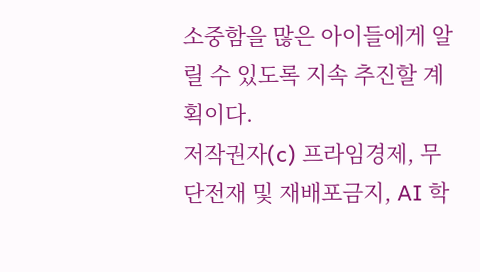소중함을 많은 아이들에게 알릴 수 있도록 지속 추진할 계획이다.
저작권자(c) 프라임경제, 무단전재 및 재배포금지, AI 학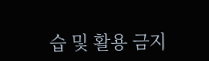습 및 활용 금지